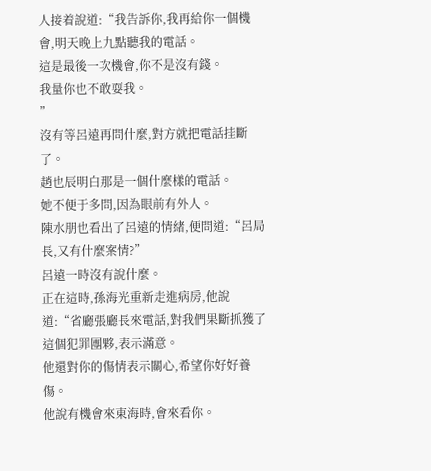人接着說道:“我告訴你,我再給你一個機會,明天晚上九點聽我的電話。
這是最後一次機會,你不是沒有錢。
我量你也不敢耍我。
”
沒有等呂遠再問什麼,對方就把電話挂斷了。
趙也辰明白那是一個什麼樣的電話。
她不便于多問,因為眼前有外人。
陳水朋也看出了呂遠的情緒,便問道:“呂局長,又有什麼案情?”
呂遠一時沒有說什麼。
正在這時,孫海光重新走進病房,他說道:“省廳張廳長來電話,對我們果斷抓獲了這個犯罪團夥,表示滿意。
他還對你的傷情表示關心,希望你好好養傷。
他說有機會來東海時,會來看你。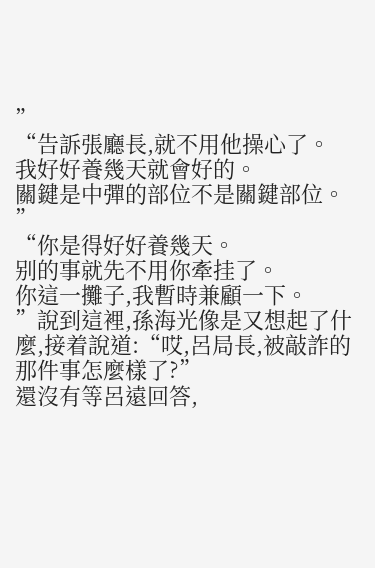”
“告訴張廳長,就不用他操心了。
我好好養幾天就會好的。
關鍵是中彈的部位不是關鍵部位。
”
“你是得好好養幾天。
别的事就先不用你牽挂了。
你這一攤子,我暫時兼顧一下。
”說到這裡,孫海光像是又想起了什麼,接着說道:“哎,呂局長,被敲詐的那件事怎麼樣了?”
還沒有等呂遠回答,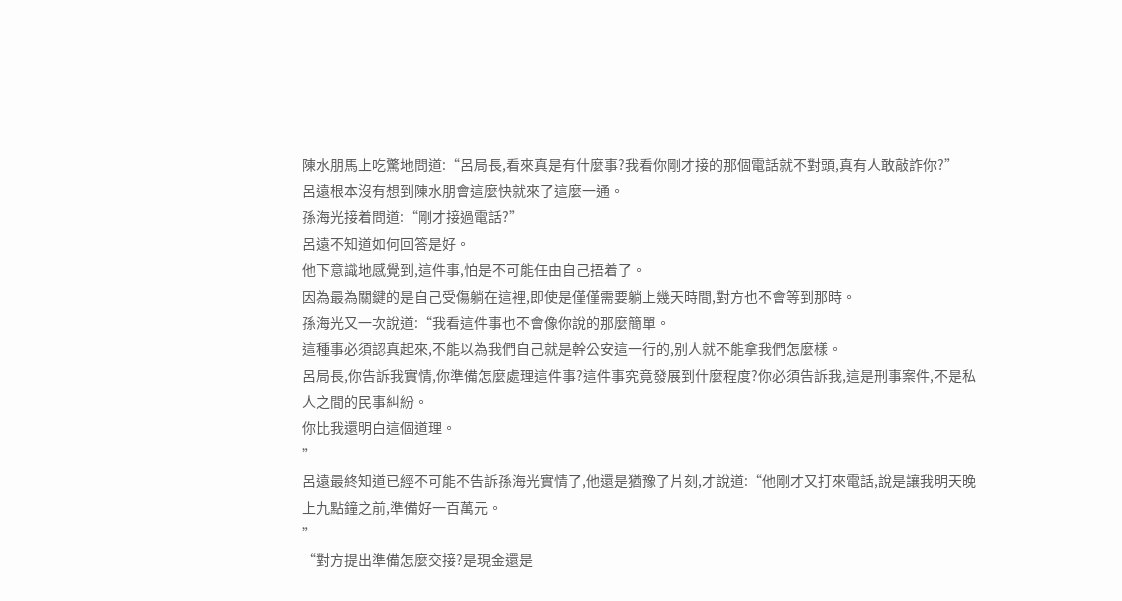陳水朋馬上吃驚地問道:“呂局長,看來真是有什麼事?我看你剛才接的那個電話就不對頭,真有人敢敲詐你?”
呂遠根本沒有想到陳水朋會這麼快就來了這麼一通。
孫海光接着問道:“剛才接過電話?”
呂遠不知道如何回答是好。
他下意識地感覺到,這件事,怕是不可能任由自己捂着了。
因為最為關鍵的是自己受傷躺在這裡,即使是僅僅需要躺上幾天時間,對方也不會等到那時。
孫海光又一次說道:“我看這件事也不會像你說的那麼簡單。
這種事必須認真起來,不能以為我們自己就是幹公安這一行的,别人就不能拿我們怎麼樣。
呂局長,你告訴我實情,你準備怎麼處理這件事?這件事究竟發展到什麼程度?你必須告訴我,這是刑事案件,不是私人之間的民事糾紛。
你比我還明白這個道理。
”
呂遠最終知道已經不可能不告訴孫海光實情了,他還是猶豫了片刻,才說道:“他剛才又打來電話,說是讓我明天晚上九點鐘之前,準備好一百萬元。
”
“對方提出準備怎麼交接?是現金還是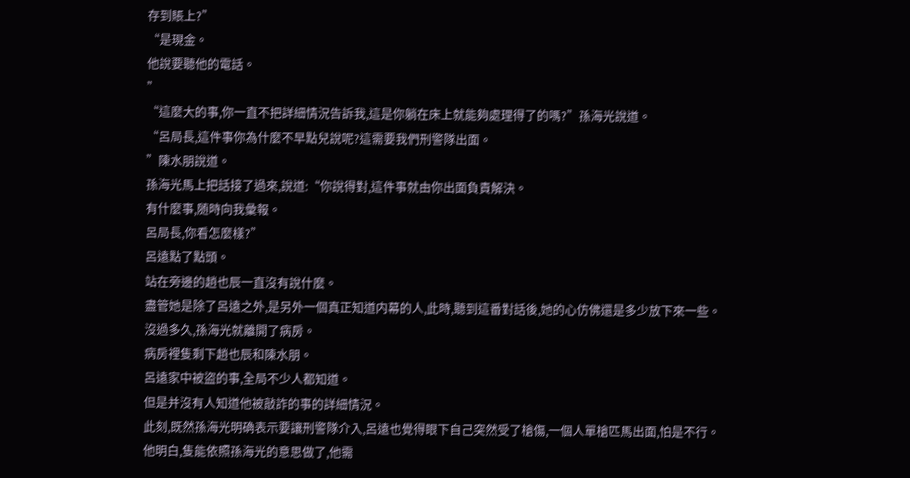存到賬上?”
“是現金。
他說要聽他的電話。
”
“這麼大的事,你一直不把詳細情況告訴我,這是你躺在床上就能夠處理得了的嗎?”孫海光說道。
“呂局長,這件事你為什麼不早點兒說呢?這需要我們刑警隊出面。
”陳水朋說道。
孫海光馬上把話接了過來,說道:“你說得對,這件事就由你出面負責解決。
有什麼事,随時向我彙報。
呂局長,你看怎麼樣?”
呂遠點了點頭。
站在旁邊的趙也辰一直沒有說什麼。
盡管她是除了呂遠之外,是另外一個真正知道内幕的人,此時,聽到這番對話後,她的心仿佛還是多少放下來一些。
沒過多久,孫海光就離開了病房。
病房裡隻剩下趙也辰和陳水朋。
呂遠家中被盜的事,全局不少人都知道。
但是并沒有人知道他被敲詐的事的詳細情況。
此刻,既然孫海光明确表示要讓刑警隊介入,呂遠也覺得眼下自己突然受了槍傷,一個人單槍匹馬出面,怕是不行。
他明白,隻能依照孫海光的意思做了,他需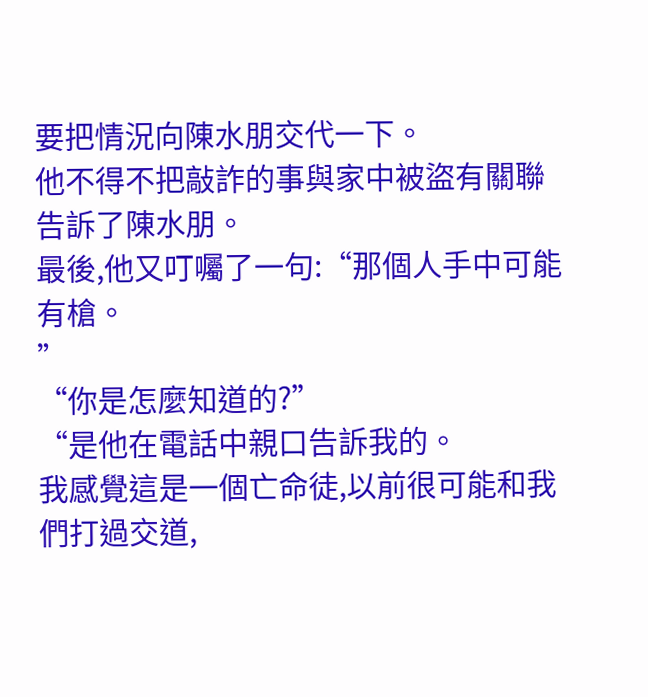要把情況向陳水朋交代一下。
他不得不把敲詐的事與家中被盜有關聯告訴了陳水朋。
最後,他又叮囑了一句:“那個人手中可能有槍。
”
“你是怎麼知道的?”
“是他在電話中親口告訴我的。
我感覺這是一個亡命徒,以前很可能和我們打過交道,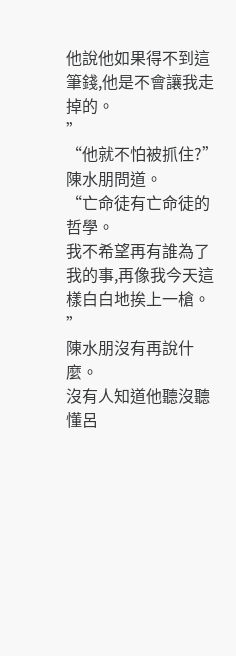他說他如果得不到這筆錢,他是不會讓我走掉的。
”
“他就不怕被抓住?”陳水朋問道。
“亡命徒有亡命徒的哲學。
我不希望再有誰為了我的事,再像我今天這樣白白地挨上一槍。
”
陳水朋沒有再說什麼。
沒有人知道他聽沒聽懂呂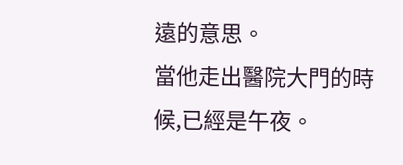遠的意思。
當他走出醫院大門的時候,已經是午夜。